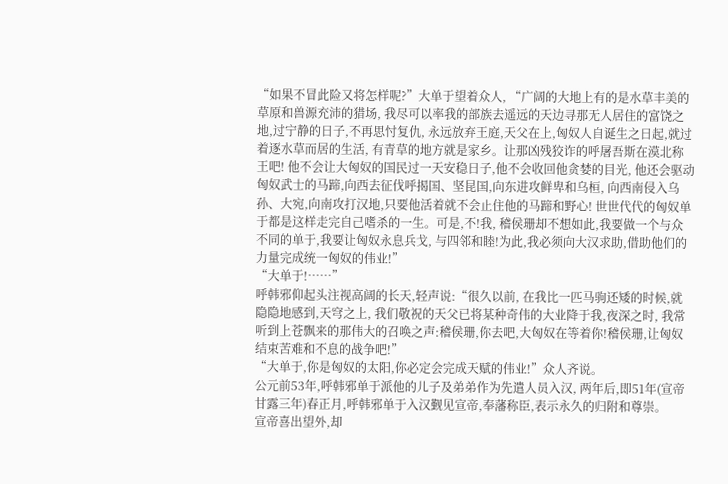“如果不冒此险又将怎样呢?”大单于望着众人, “广阔的大地上有的是水草丰美的草原和兽源充沛的猎场, 我尽可以率我的部族去遥远的天边寻那无人居住的富饶之地,过宁静的日子,不再思忖复仇, 永远放弃王庭,天父在上,匈奴人自诞生之日起,就过着逐水草而居的生活, 有青草的地方就是家乡。让那凶残狡诈的呼屠吾斯在漠北称王吧! 他不会让大匈奴的国民过一天安稳日子,他不会收回他贪婪的目光, 他还会驱动匈奴武士的马蹄,向西去征伐呼揭国、坚昆国,向东进攻鲜卑和乌桓, 向西南侵入乌孙、大宛,向南攻打汉地,只要他活着就不会止住他的马蹄和野心! 世世代代的匈奴单于都是这样走完自己嗜杀的一生。可是,不!我, 稽侯珊却不想如此,我要做一个与众不同的单于,我要让匈奴永息兵戈, 与四邻和睦!为此,我必须向大汉求助,借助他们的力量完成统一匈奴的伟业!”
“大单于!……”
呼韩邪仰起头注视高阔的长天,轻声说:“很久以前, 在我比一匹马驹还矮的时候,就隐隐地感到,天穹之上, 我们敬祝的天父已将某种奇伟的大业降于我,夜深之时, 我常听到上苍飘来的那伟大的召唤之声:稽侯珊,你去吧,大匈奴在等着你!稽侯珊,让匈奴结束苦难和不息的战争吧!”
“大单于,你是匈奴的太阳,你必定会完成天赋的伟业!”众人齐说。
公元前53年,呼韩邪单于派他的儿子及弟弟作为先遣人员入汉, 两年后,即51年(宣帝甘露三年)春正月,呼韩邪单于入汉觐见宣帝,奉藩称臣,表示永久的归附和尊崇。
宣帝喜出望外,却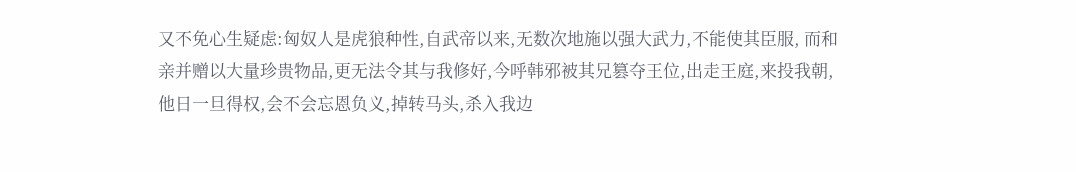又不免心生疑虑:匈奴人是虎狼种性,自武帝以来,无数次地施以强大武力,不能使其臣服, 而和亲并赠以大量珍贵物品,更无法令其与我修好,今呼韩邪被其兄篡夺王位,出走王庭,来投我朝, 他日一旦得权,会不会忘恩负义,掉转马头,杀入我边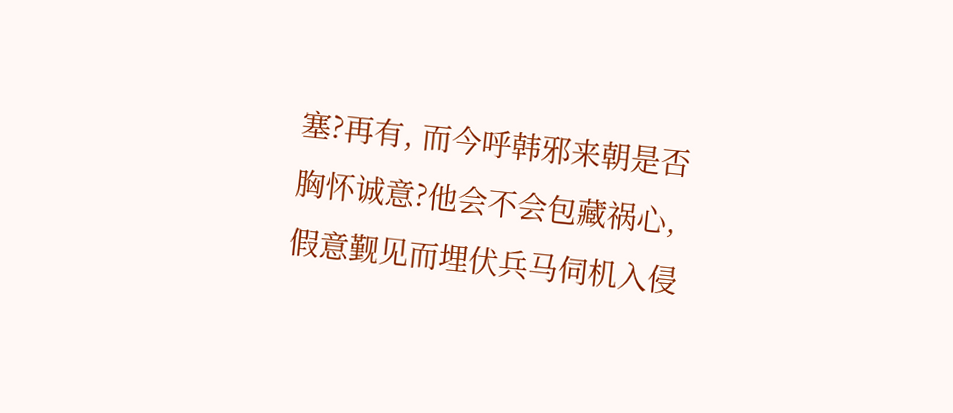塞?再有, 而今呼韩邪来朝是否胸怀诚意?他会不会包藏祸心, 假意觐见而埋伏兵马伺机入侵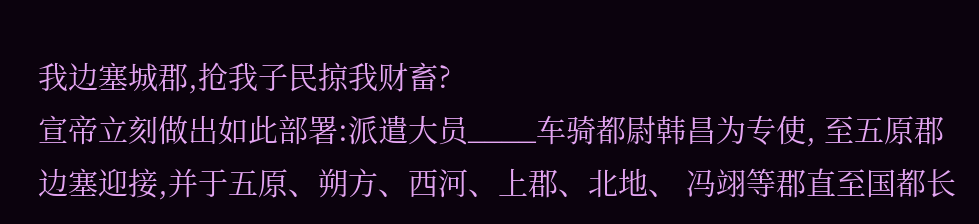我边塞城郡,抢我子民掠我财畜?
宣帝立刻做出如此部署:派遣大员____车骑都尉韩昌为专使, 至五原郡边塞迎接,并于五原、朔方、西河、上郡、北地、 冯翊等郡直至国都长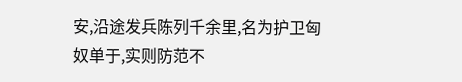安,沿途发兵陈列千余里,名为护卫匈奴单于,实则防范不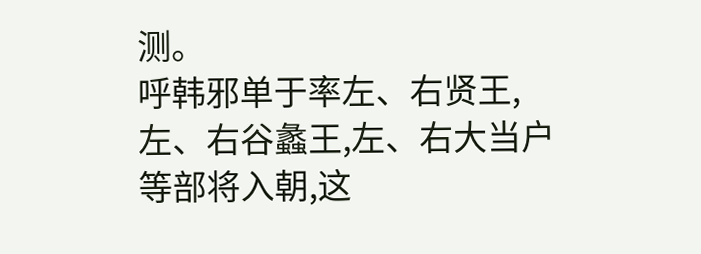测。
呼韩邪单于率左、右贤王,左、右谷蠡王,左、右大当户等部将入朝,这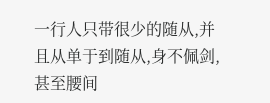一行人只带很少的随从,并且从单于到随从,身不佩剑, 甚至腰间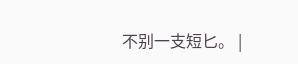不别一支短匕。 |